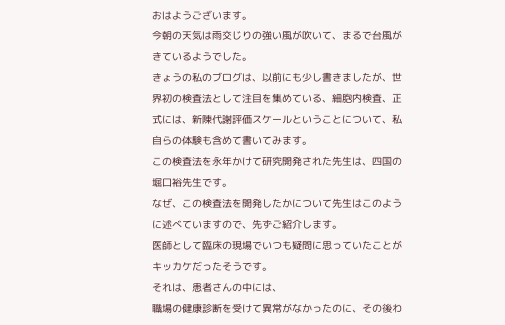おはようございます。
今朝の天気は雨交じりの強い風が吹いて、まるで台風がきているようでした。
きょうの私のブログは、以前にも少し書きましたが、世界初の検査法として注目を集めている、細胞内検査、正式には、新陳代謝評価スケールということについて、私自らの体験も含めて書いてみます。
この検査法を永年かけて研究開発された先生は、四国の堀口裕先生です。
なぜ、この検査法を開発したかについて先生はこのように述べていますので、先ずご紹介します。
医師として臨床の現場でいつも疑問に思っていたことがキッカケだったそうです。
それは、患者さんの中には、
職場の健康診断を受けて異常がなかったのに、その後わ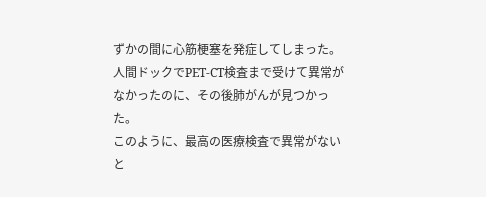ずかの間に心筋梗塞を発症してしまった。
人間ドックでPET-CT検査まで受けて異常がなかったのに、その後肺がんが見つかった。
このように、最高の医療検査で異常がないと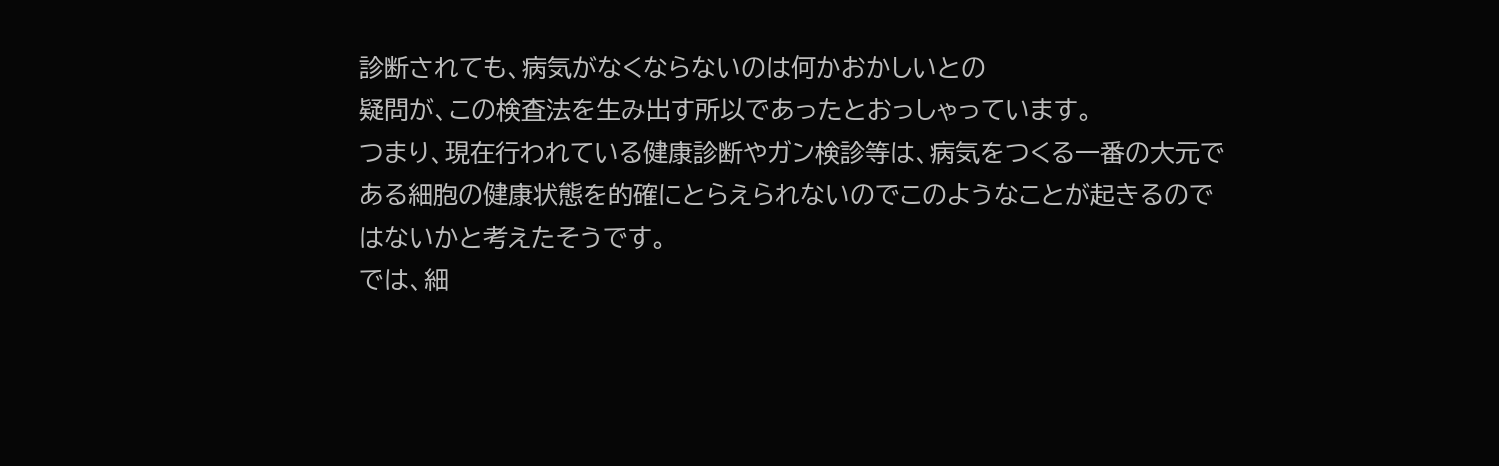診断されても、病気がなくならないのは何かおかしいとの
疑問が、この検査法を生み出す所以であったとおっしゃっています。
つまり、現在行われている健康診断やガン検診等は、病気をつくる一番の大元である細胞の健康状態を的確にとらえられないのでこのようなことが起きるのではないかと考えたそうです。
では、細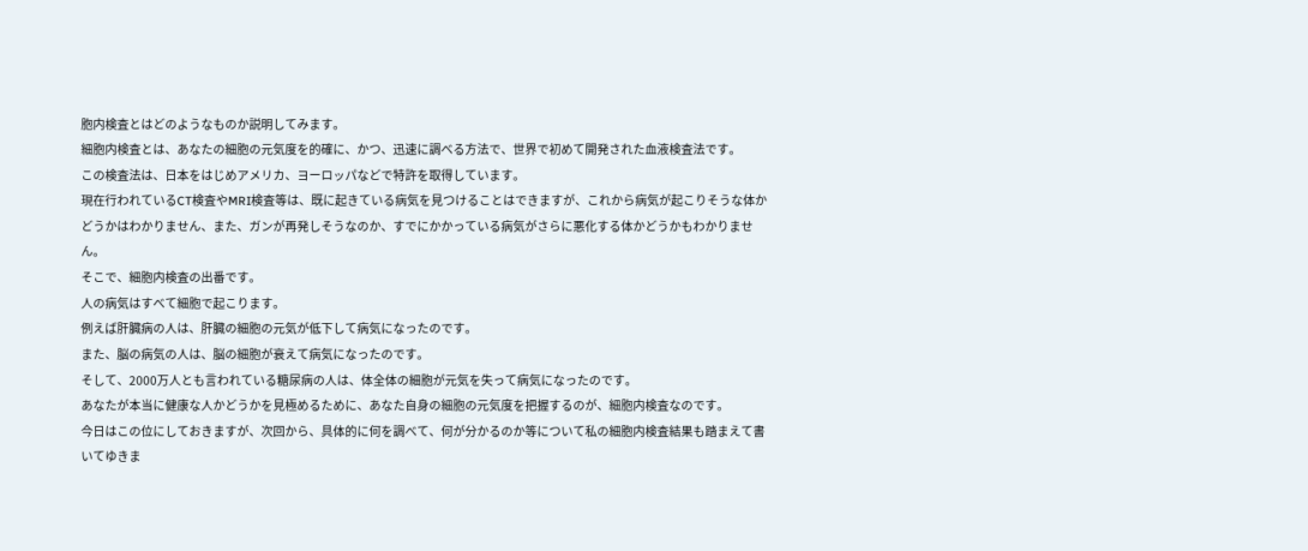胞内検査とはどのようなものか説明してみます。
細胞内検査とは、あなたの細胞の元気度を的確に、かつ、迅速に調べる方法で、世界で初めて開発された血液検査法です。
この検査法は、日本をはじめアメリカ、ヨーロッパなどで特許を取得しています。
現在行われているCT検査やMRI検査等は、既に起きている病気を見つけることはできますが、これから病気が起こりそうな体かどうかはわかりません、また、ガンが再発しそうなのか、すでにかかっている病気がさらに悪化する体かどうかもわかりません。
そこで、細胞内検査の出番です。
人の病気はすべて細胞で起こります。
例えば肝臓病の人は、肝臓の細胞の元気が低下して病気になったのです。
また、脳の病気の人は、脳の細胞が衰えて病気になったのです。
そして、2000万人とも言われている糖尿病の人は、体全体の細胞が元気を失って病気になったのです。
あなたが本当に健康な人かどうかを見極めるために、あなた自身の細胞の元気度を把握するのが、細胞内検査なのです。
今日はこの位にしておきますが、次回から、具体的に何を調べて、何が分かるのか等について私の細胞内検査結果も踏まえて書いてゆきま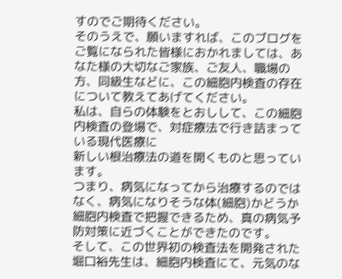すのでご期待ください。
そのうえで、願いますれば、このブログをご覧になられた皆様におかれましては、あなた様の大切なご家族、ご友人、職場の方、同級生などに、この細胞内検査の存在について教えてあげてください。
私は、自らの体験をとおしして、この細胞内検査の登場で、対症療法で行き詰まっている現代医療に
新しい根治療法の道を開くものと思っています。
つまり、病気になってから治療するのではなく、病気になりそうな体(細胞)かどうか細胞内検査で把握できるため、真の病気予防対策に近づくことができたのです。
そして、この世界初の検査法を開発された堀口裕先生は、細胞内検査にて、元気のな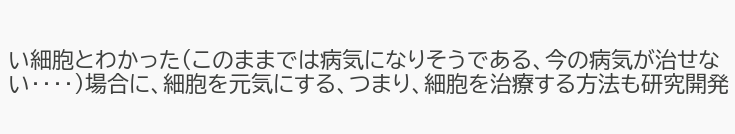い細胞とわかった(このままでは病気になりそうである、今の病気が治せない‥‥)場合に、細胞を元気にする、つまり、細胞を治療する方法も研究開発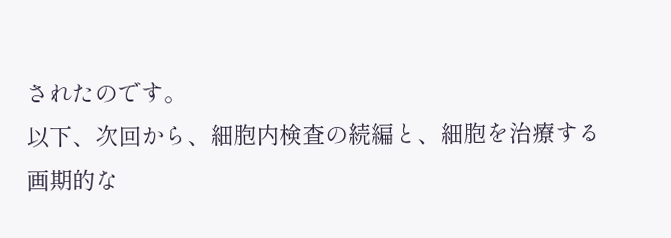されたのです。
以下、次回から、細胞内検査の続編と、細胞を治療する画期的な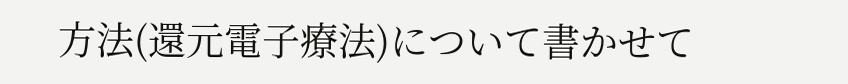方法(還元電子療法)について書かせて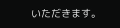いただきます。